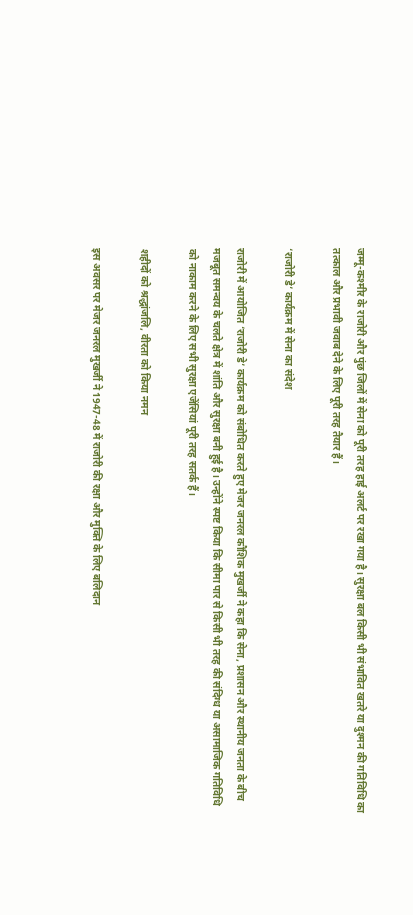जम्मू-कश्मीर के राजोरी और पुंछ जिलों में सेना को पूरी तरह हाई अलर्ट पर रखा गया है। सुरक्षा बल किसी भी संभावित खतरे या दुश्मन की गतिविधि का तत्काल और प्रभावी जवाब देने के लिए पूरी तरह तैयार हैं।

‘राजोरी डे’ कार्यक्रम में सेना का संदेश

राजोरी में आयोजित ‘राजोरी डे’ कार्यक्रम को संबोधित करते हुए मेजर जनरल कौशिक मुखर्जी ने कहा कि सेना, प्रशासन और स्थानीय जनता के बीच मजबूत समन्वय के चलते क्षेत्र में शांति और सुरक्षा बनी हुई है। उन्होंने स्पष्ट किया कि सीमा पार से किसी भी तरह की संदिग्ध या असामाजिक गतिविधि को नाकाम करने के लिए सभी सुरक्षा एजेंसियां पूरी तरह सतर्क हैं।

शहीदों को श्रद्धांजलि, वीरता को किया नमन

इस अवसर पर मेजर जनरल मुखर्जी ने 1947-48 में राजोरी की रक्षा और मुक्ति के लिए बलिदान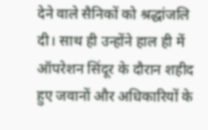देने वाले सैनिकों को श्रद्धांजलि दी। साथ ही उन्होंने हाल ही में ऑपरेशन सिंदूर के दौरान शहीद हुए जवानों और अधिकारियों के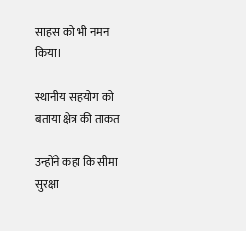साहस को भी नमन किया।

स्थानीय सहयोग को बताया क्षेत्र की ताकत

उन्होंने कहा कि सीमा सुरक्षा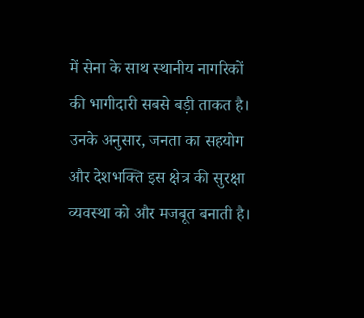में सेना के साथ स्थानीय नागरिकों की भागीदारी सबसे बड़ी ताकत है। उनके अनुसार, जनता का सहयोग और देशभक्ति इस क्षेत्र की सुरक्षा व्यवस्था को और मजबूत बनाती है।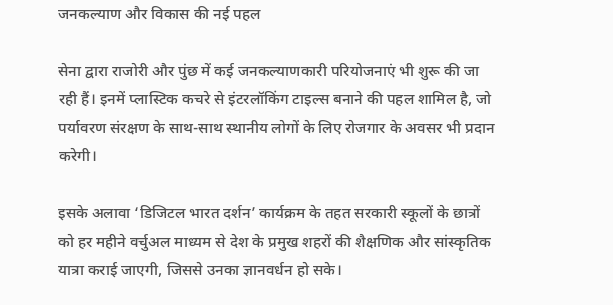जनकल्याण और विकास की नई पहल

सेना द्वारा राजोरी और पुंछ में कई जनकल्याणकारी परियोजनाएं भी शुरू की जा रही हैं। इनमें प्लास्टिक कचरे से इंटरलॉकिंग टाइल्स बनाने की पहल शामिल है, जो पर्यावरण संरक्षण के साथ-साथ स्थानीय लोगों के लिए रोजगार के अवसर भी प्रदान करेगी।

इसके अलावा ‘डिजिटल भारत दर्शन’ कार्यक्रम के तहत सरकारी स्कूलों के छात्रों को हर महीने वर्चुअल माध्यम से देश के प्रमुख शहरों की शैक्षणिक और सांस्कृतिक यात्रा कराई जाएगी, जिससे उनका ज्ञानवर्धन हो सके।